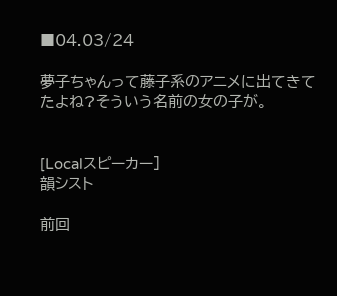■04.03/24

夢子ちゃんって藤子系のアニメに出てきてたよね?そういう名前の女の子が。


[Localスピーカー]
韻シスト

前回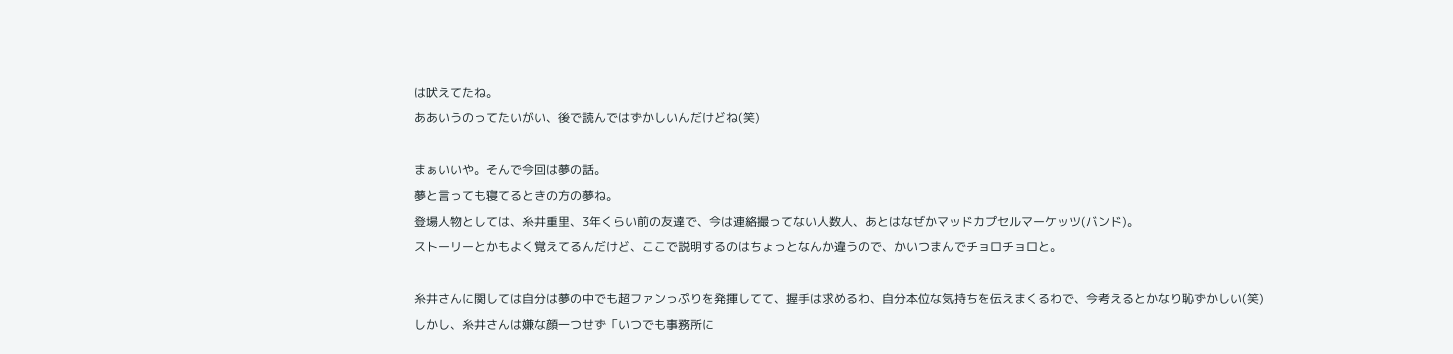は吠えてたね。
ああいうのってたいがい、後で読んではずかしいんだけどね(笑)

まぁいいや。そんで今回は夢の話。
夢と言っても寝てるときの方の夢ね。
登場人物としては、糸井重里、3年くらい前の友達で、今は連絡撮ってない人数人、あとはなぜかマッドカプセルマーケッツ(バンド)。
ストーリーとかもよく覚えてるんだけど、ここで説明するのはちょっとなんか違うので、かいつまんでチョロチョロと。

糸井さんに関しては自分は夢の中でも超ファンっぷりを発揮してて、握手は求めるわ、自分本位な気持ちを伝えまくるわで、今考えるとかなり恥ずかしい(笑)
しかし、糸井さんは嫌な顔一つせず「いつでも事務所に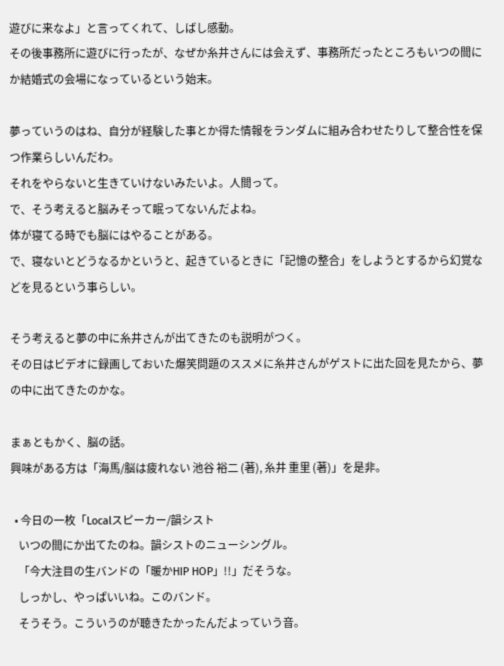遊びに来なよ」と言ってくれて、しばし感動。
その後事務所に遊びに行ったが、なぜか糸井さんには会えず、事務所だったところもいつの間にか結婚式の会場になっているという始末。

夢っていうのはね、自分が経験した事とか得た情報をランダムに組み合わせたりして整合性を保つ作業らしいんだわ。
それをやらないと生きていけないみたいよ。人間って。
で、そう考えると脳みそって眠ってないんだよね。
体が寝てる時でも脳にはやることがある。
で、寝ないとどうなるかというと、起きているときに「記憶の整合」をしようとするから幻覚などを見るという事らしい。

そう考えると夢の中に糸井さんが出てきたのも説明がつく。
その日はビデオに録画しておいた爆笑問題のススメに糸井さんがゲストに出た回を見たから、夢の中に出てきたのかな。

まぁともかく、脳の話。
興味がある方は「海馬/脳は疲れない 池谷 裕二 (著), 糸井 重里 (著)」を是非。

  • 今日の一枚「Localスピーカー/韻シスト
    いつの間にか出てたのね。韻シストのニューシングル。
    「今大注目の生バンドの「暖かHIP HOP」!!」だそうな。
    しっかし、やっぱいいね。このバンド。
    そうそう。こういうのが聴きたかったんだよっていう音。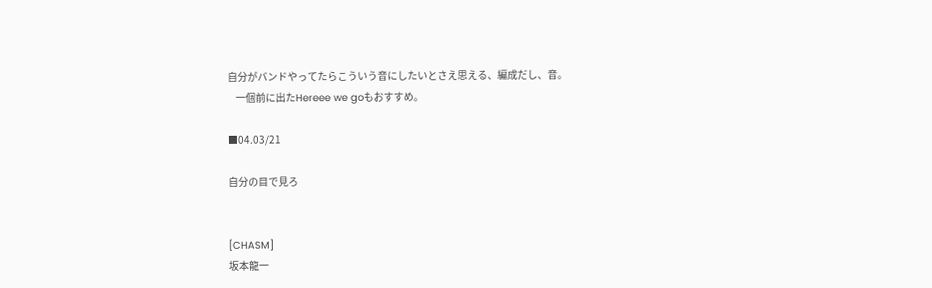自分がバンドやってたらこういう音にしたいとさえ思える、編成だし、音。
    一個前に出たHereee we goもおすすめ。

■04.03/21

自分の目で見ろ


[CHASM]
坂本龍一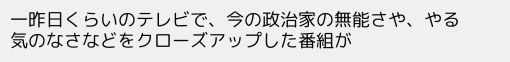一昨日くらいのテレビで、今の政治家の無能さや、やる気のなさなどをクローズアップした番組が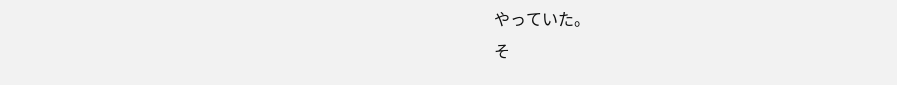やっていた。
そ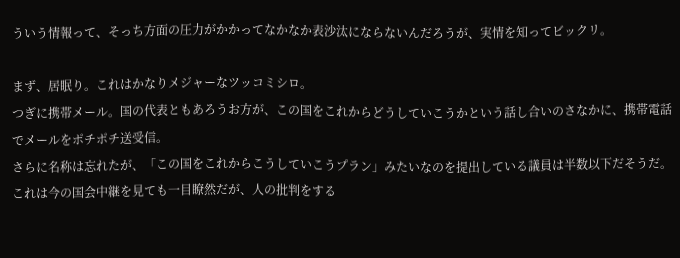ういう情報って、そっち方面の圧力がかかってなかなか表沙汰にならないんだろうが、実情を知ってビックリ。

まず、居眠り。これはかなりメジャーなツッコミシロ。
つぎに携帯メール。国の代表ともあろうお方が、この国をこれからどうしていこうかという話し合いのさなかに、携帯電話でメールをポチポチ送受信。
さらに名称は忘れたが、「この国をこれからこうしていこうプラン」みたいなのを提出している議員は半数以下だそうだ。
これは今の国会中継を見ても一目瞭然だが、人の批判をする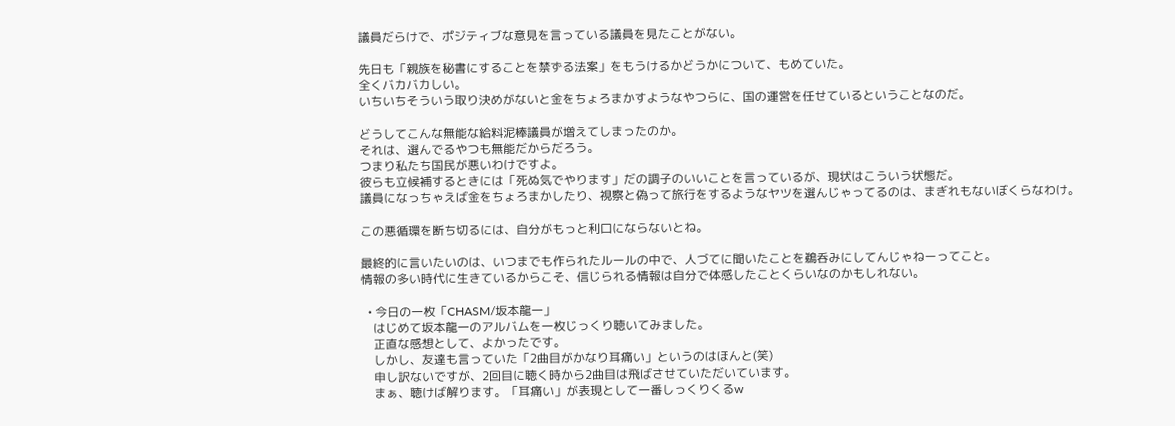議員だらけで、ポジティブな意見を言っている議員を見たことがない。

先日も「親族を秘書にすることを禁ずる法案」をもうけるかどうかについて、もめていた。
全くバカバカしい。
いちいちそういう取り決めがないと金をちょろまかすようなやつらに、国の運営を任せているということなのだ。

どうしてこんな無能な給料泥棒議員が増えてしまったのか。
それは、選んでるやつも無能だからだろう。
つまり私たち国民が悪いわけですよ。
彼らも立候補するときには「死ぬ気でやります」だの調子のいいことを言っているが、現状はこういう状態だ。
議員になっちゃえば金をちょろまかしたり、視察と偽って旅行をするようなヤツを選んじゃってるのは、まぎれもないぼくらなわけ。

この悪循環を断ち切るには、自分がもっと利口にならないとね。

最終的に言いたいのは、いつまでも作られたルールの中で、人づてに聞いたことを鵜呑みにしてんじゃねーってこと。
情報の多い時代に生きているからこそ、信じられる情報は自分で体感したことくらいなのかもしれない。

  • 今日の一枚「CHASM/坂本龍一」
    はじめて坂本龍一のアルバムを一枚じっくり聴いてみました。
    正直な感想として、よかったです。
    しかし、友達も言っていた「2曲目がかなり耳痛い」というのはほんと(笑)
    申し訳ないですが、2回目に聴く時から2曲目は飛ばさせていただいています。
    まぁ、聴けば解ります。「耳痛い」が表現として一番しっくりくるw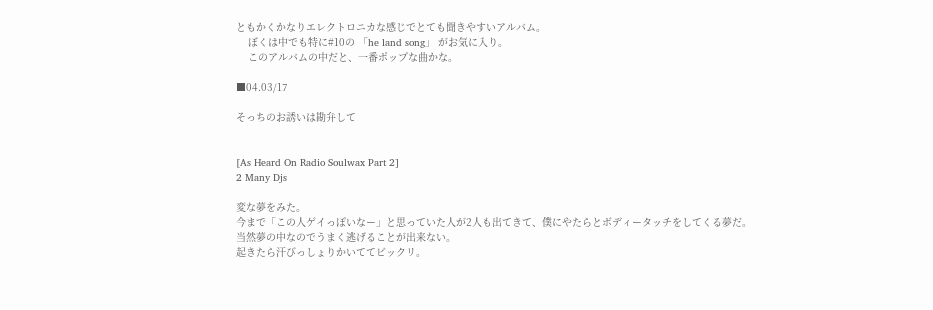ともかくかなりエレクトロニカな感じでとても聞きやすいアルバム。
    ぼくは中でも特に#10の 「he land song」 がお気に入り。
    このアルバムの中だと、一番ポップな曲かな。

■04.03/17

そっちのお誘いは勘弁して


[As Heard On Radio Soulwax Part 2]
2 Many Djs

変な夢をみた。
今まで「この人ゲイっぽいなー」と思っていた人が2人も出てきて、僕にやたらとボディータッチをしてくる夢だ。
当然夢の中なのでうまく逃げることが出来ない。
起きたら汗びっしょりかいててビックリ。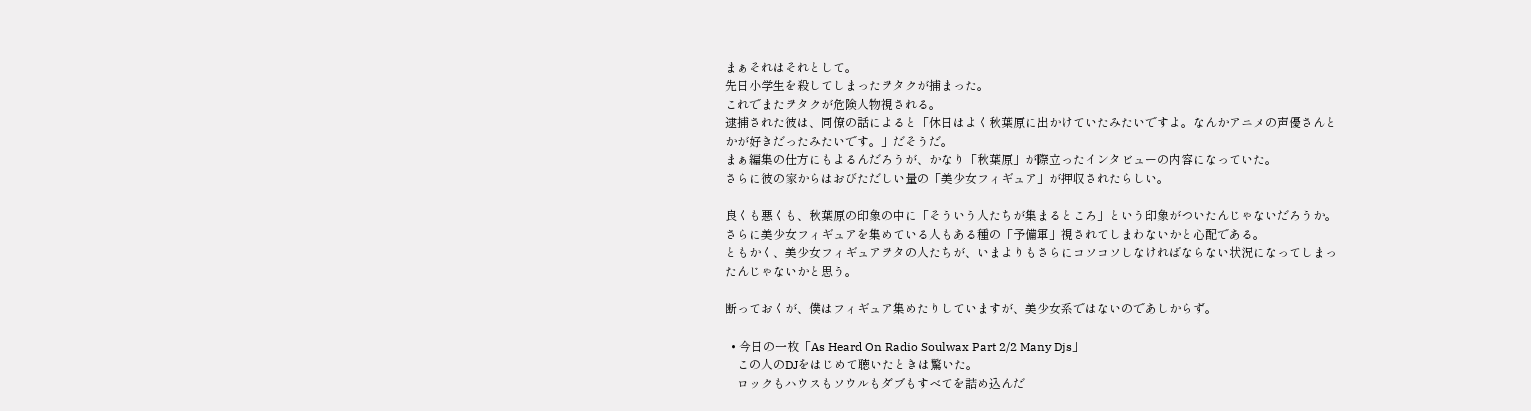まぁそれはそれとして。
先日小学生を殺してしまったヲタクが捕まった。
これでまたヲタクが危険人物視される。
逮捕された彼は、同僚の話によると「休日はよく秋葉原に出かけていたみたいですよ。なんかアニメの声優さんとかが好きだったみたいです。」だそうだ。
まぁ編集の仕方にもよるんだろうが、かなり「秋葉原」が際立ったインタビューの内容になっていた。
さらに彼の家からはおびただしい量の「美少女フィギュア」が押収されたらしい。

良くも悪くも、秋葉原の印象の中に「そういう人たちが集まるところ」という印象がついたんじゃないだろうか。
さらに美少女フィギュアを集めている人もある種の「予備軍」視されてしまわないかと心配である。
ともかく、美少女フィギュアヲタの人たちが、いまよりもさらにコソコソしなければならない状況になってしまったんじゃないかと思う。

断っておくが、僕はフィギュア集めたりしていますが、美少女系ではないのであしからず。

  • 今日の一枚「As Heard On Radio Soulwax Part 2/2 Many Djs」
    この人のDJをはじめて聴いたときは驚いた。
    ロックもハウスもソウルもダブもすべてを詰め込んだ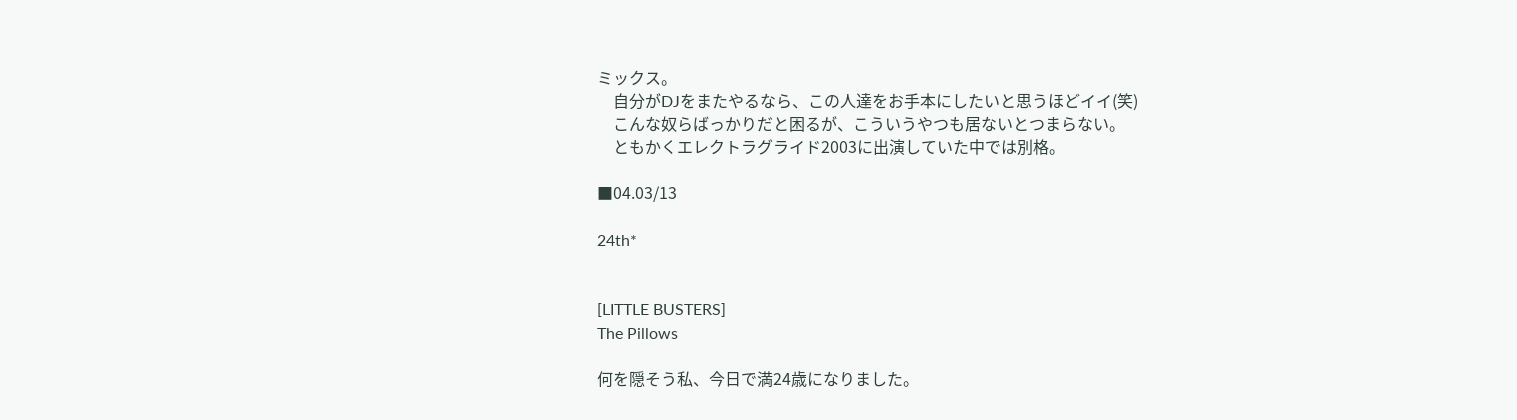ミックス。
    自分がDJをまたやるなら、この人達をお手本にしたいと思うほどイイ(笑)
    こんな奴らばっかりだと困るが、こういうやつも居ないとつまらない。
    ともかくエレクトラグライド2003に出演していた中では別格。

■04.03/13

24th*


[LITTLE BUSTERS]
The Pillows

何を隠そう私、今日で満24歳になりました。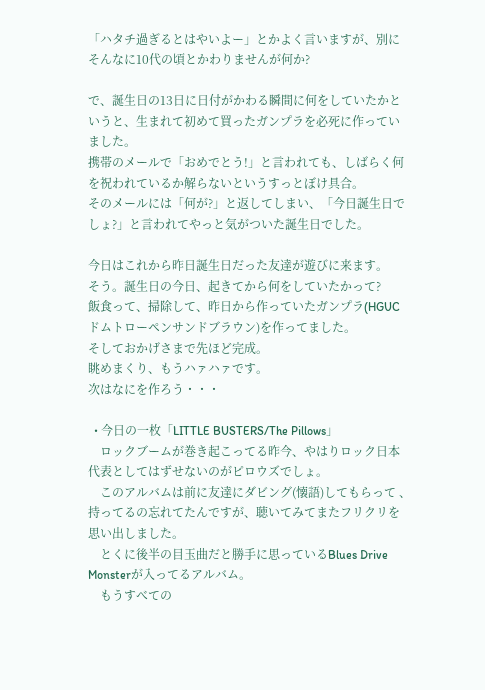「ハタチ過ぎるとはやいよー」とかよく言いますが、別にそんなに10代の頃とかわりませんが何か?

で、誕生日の13日に日付がかわる瞬間に何をしていたかというと、生まれて初めて買ったガンプラを必死に作っていました。
携帯のメールで「おめでとう!」と言われても、しばらく何を祝われているか解らないというすっとぼけ具合。
そのメールには「何が?」と返してしまい、「今日誕生日でしょ?」と言われてやっと気がついた誕生日でした。

今日はこれから昨日誕生日だった友達が遊びに来ます。
そう。誕生日の今日、起きてから何をしていたかって?
飯食って、掃除して、昨日から作っていたガンプラ(HGUC ドムトローペンサンドブラウン)を作ってました。
そしておかげさまで先ほど完成。
眺めまくり、もうハァハァです。
次はなにを作ろう・・・

  • 今日の一枚「LITTLE BUSTERS/The Pillows」
    ロックブームが巻き起こってる昨今、やはりロック日本代表としてはずせないのがピロウズでしょ。
    このアルバムは前に友達にダビング(懐語)してもらって 、持ってるの忘れてたんですが、聴いてみてまたフリクリを思い出しました。
    とくに後半の目玉曲だと勝手に思っているBlues Drive Monsterが入ってるアルバム。
    もうすべての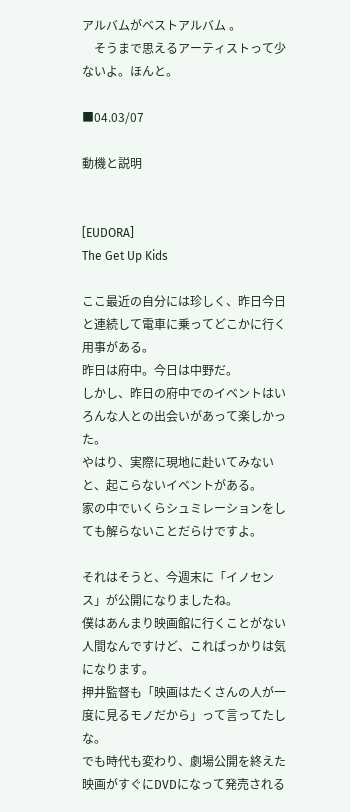アルバムがベストアルバム 。
    そうまで思えるアーティストって少ないよ。ほんと。

■04.03/07

動機と説明


[EUDORA]
The Get Up Kids

ここ最近の自分には珍しく、昨日今日と連続して電車に乗ってどこかに行く用事がある。
昨日は府中。今日は中野だ。
しかし、昨日の府中でのイベントはいろんな人との出会いがあって楽しかった。
やはり、実際に現地に赴いてみないと、起こらないイベントがある。
家の中でいくらシュミレーションをしても解らないことだらけですよ。

それはそうと、今週末に「イノセンス」が公開になりましたね。
僕はあんまり映画館に行くことがない人間なんですけど、こればっかりは気になります。
押井監督も「映画はたくさんの人が一度に見るモノだから」って言ってたしな。
でも時代も変わり、劇場公開を終えた映画がすぐにDVDになって発売される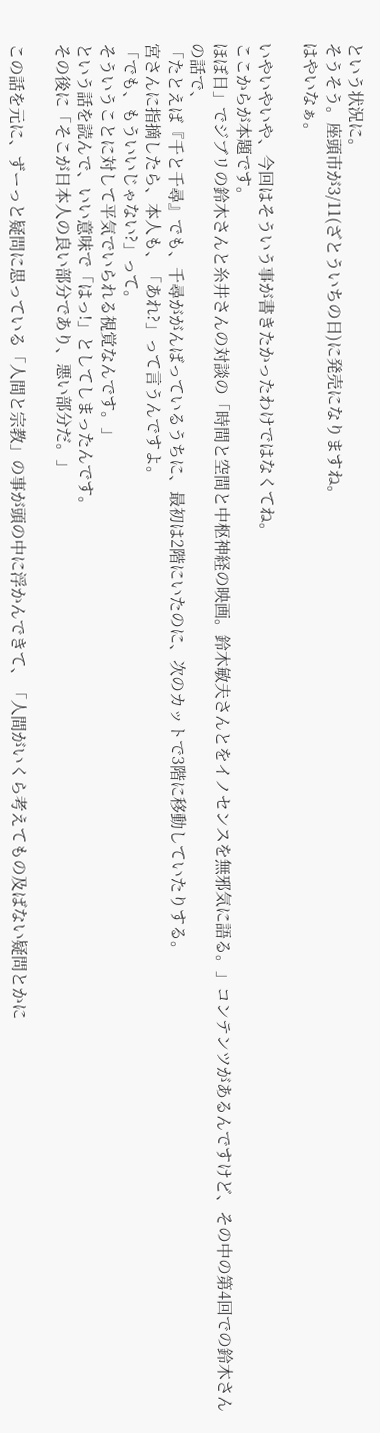という状況に。
そうそう。座頭市が3/11(ざとういちの日)に発売になりますね。
はやいなぁ。

いやいやいや、今回はそういう事が書きたかったわけではなくてね。
ここからが本題です。
ほぼ日」でジブリの鈴木さんと糸井さんの対談の「時間と空間と中枢神経の映画。鈴木敏夫さんとをイノセンスを無邪気に語る。」コンテンツがあるんですけど、その中の第4回での鈴木さんの話で、
「たとえば『千と千尋』でも、千尋ががんばっているうちに、最初は2階にいたのに、次のカットで3階に移動していたりする。
宮さんに指摘したら、本人も、「あれ?」って言うんですよ。
「でも、もういいじゃない?」って。
そういうことに対して平気でいられる視覚なんです。」
という話を読んで、いい意味で「はっ!」としてしまったんです。
その後に「そこが日本人の良い部分であり、悪い部分だ。」

この話を元に、ずーっと疑問に思っている「人間と宗教」の事が頭の中に浮かんできて、「人間がいくら考えてもの及ばない疑問とかに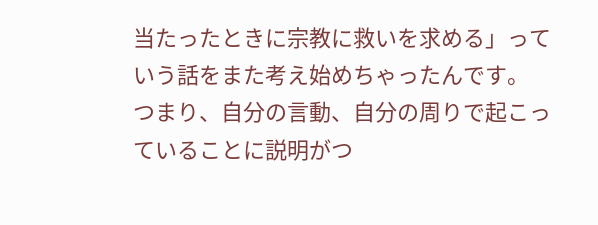当たったときに宗教に救いを求める」っていう話をまた考え始めちゃったんです。
つまり、自分の言動、自分の周りで起こっていることに説明がつ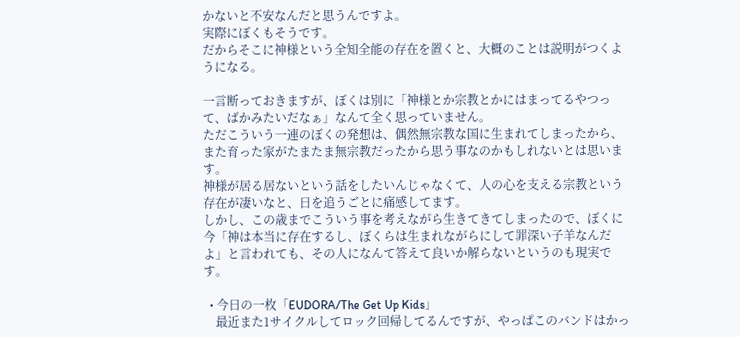かないと不安なんだと思うんですよ。
実際にぼくもそうです。
だからそこに神様という全知全能の存在を置くと、大概のことは説明がつくようになる。

一言断っておきますが、ぼくは別に「神様とか宗教とかにはまってるやつって、ばかみたいだなぁ」なんて全く思っていません。
ただこういう一連のぼくの発想は、偶然無宗教な国に生まれてしまったから、また育った家がたまたま無宗教だったから思う事なのかもしれないとは思います。
神様が居る居ないという話をしたいんじゃなくて、人の心を支える宗教という存在が凄いなと、日を追うごとに痛感してます。
しかし、この歳までこういう事を考えながら生きてきてしまったので、ぼくに今「神は本当に存在するし、ぼくらは生まれながらにして罪深い子羊なんだよ」と言われても、その人になんて答えて良いか解らないというのも現実です。

  • 今日の一枚「EUDORA/The Get Up Kids」
    最近また1サイクルしてロック回帰してるんですが、やっぱこのバンドはかっ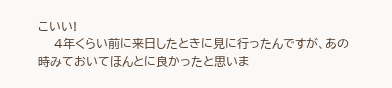こいい!
    4年くらい前に来日したときに見に行ったんですが、あの時みておいてほんとに良かったと思いま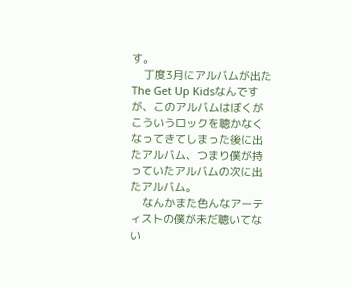す。
    丁度3月にアルバムが出たThe Get Up Kidsなんですが、このアルバムはぼくがこういうロックを聴かなくなってきてしまった後に出たアルバム、つまり僕が持っていたアルバムの次に出たアルバム。
    なんかまた色んなアーティストの僕が未だ聴いてない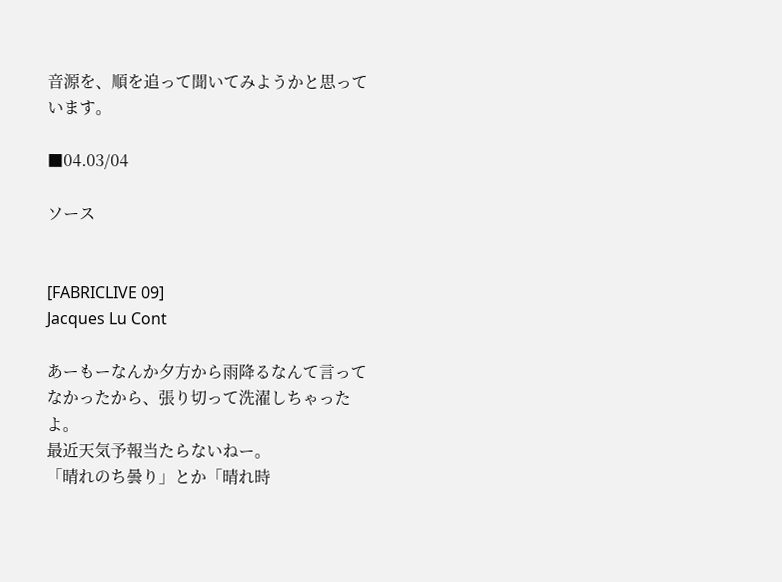音源を、順を追って聞いてみようかと思っています。

■04.03/04

ソース


[FABRICLIVE 09]
Jacques Lu Cont

あーもーなんか夕方から雨降るなんて言ってなかったから、張り切って洗濯しちゃったよ。
最近天気予報当たらないねー。
「晴れのち曇り」とか「晴れ時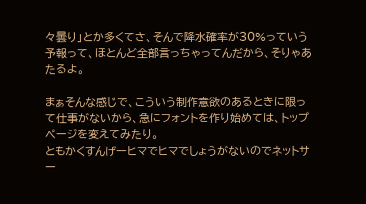々曇り」とか多くてさ、そんで降水確率が30%っていう予報って、ほとんど全部言っちゃってんだから、そりゃあたるよ。

まぁそんな感じで、こういう制作意欲のあるときに限って仕事がないから、急にフォントを作り始めては、トップページを変えてみたり。
ともかくすんげーヒマでヒマでしょうがないのでネットサー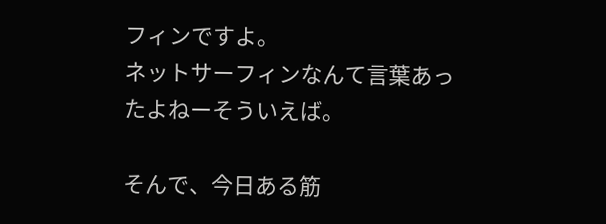フィンですよ。
ネットサーフィンなんて言葉あったよねーそういえば。

そんで、今日ある筋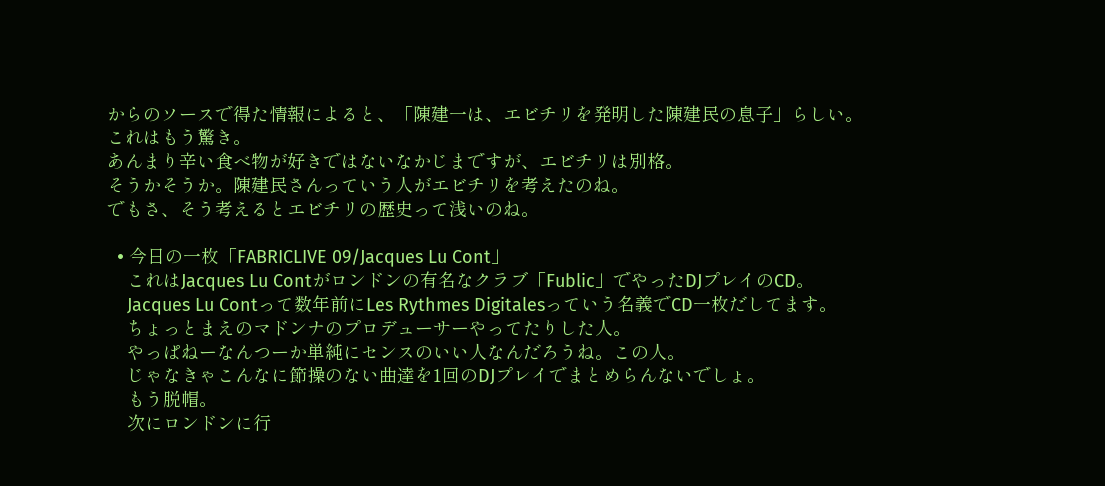からのソースで得た情報によると、「陳建一は、エビチリを発明した陳建民の息子」らしい。
これはもう驚き。
あんまり辛い食べ物が好きではないなかじまですが、エビチリは別格。
そうかそうか。陳建民さんっていう人がエビチリを考えたのね。
でもさ、そう考えるとエビチリの歴史って浅いのね。

  • 今日の一枚「FABRICLIVE 09/Jacques Lu Cont」
    これはJacques Lu Contがロンドンの有名なクラブ「Fublic」でやったDJプレイのCD。
    Jacques Lu Contって数年前にLes Rythmes Digitalesっていう名義でCD一枚だしてます。
    ちょっとまえのマドンナのプロデューサーやってたりした人。
    やっぱねーなんつーか単純にセンスのいい人なんだろうね。この人。
    じゃなきゃこんなに節操のない曲達を1回のDJプレイでまとめらんないでしょ。
    もう脱帽。
    次にロンドンに行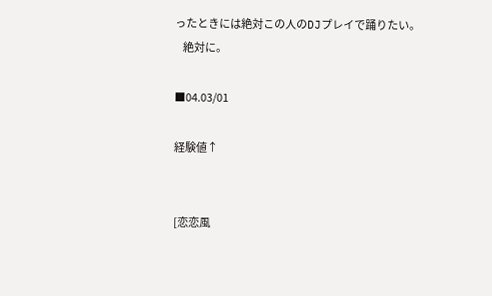ったときには絶対この人のDJプレイで踊りたい。
    絶対に。

■04.03/01

経験値↑


[恋恋風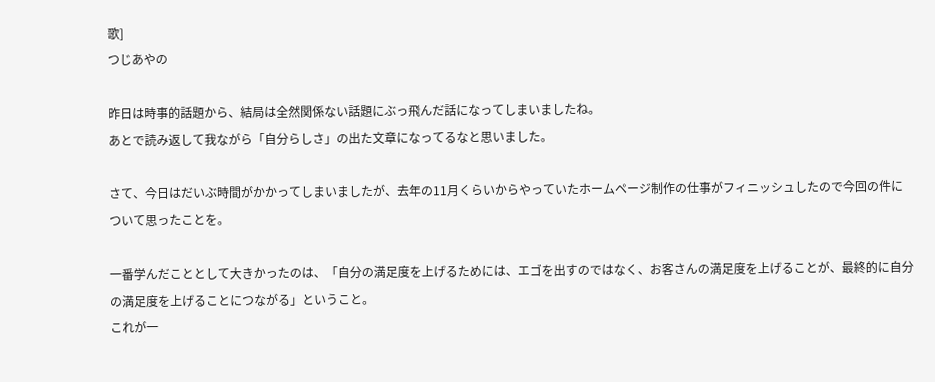歌]
つじあやの

昨日は時事的話題から、結局は全然関係ない話題にぶっ飛んだ話になってしまいましたね。
あとで読み返して我ながら「自分らしさ」の出た文章になってるなと思いました。

さて、今日はだいぶ時間がかかってしまいましたが、去年の11月くらいからやっていたホームページ制作の仕事がフィニッシュしたので今回の件について思ったことを。

一番学んだこととして大きかったのは、「自分の満足度を上げるためには、エゴを出すのではなく、お客さんの満足度を上げることが、最終的に自分の満足度を上げることにつながる」ということ。
これが一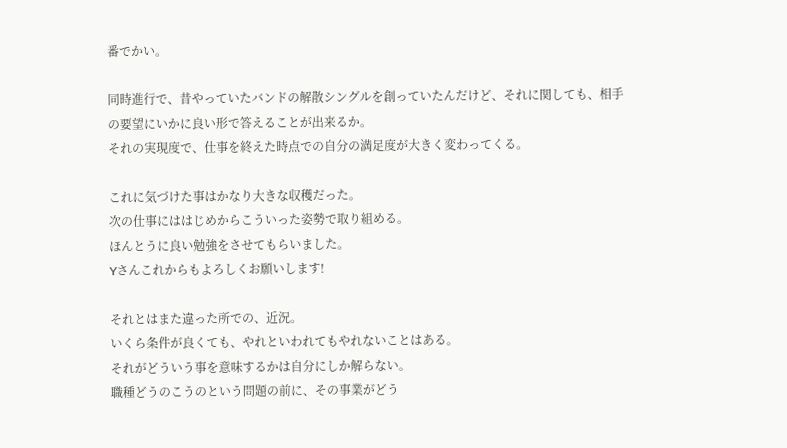番でかい。

同時進行で、昔やっていたバンドの解散シングルを創っていたんだけど、それに関しても、相手の要望にいかに良い形で答えることが出来るか。
それの実現度で、仕事を終えた時点での自分の満足度が大きく変わってくる。

これに気づけた事はかなり大きな収穫だった。
次の仕事にははじめからこういった姿勢で取り組める。
ほんとうに良い勉強をさせてもらいました。
Yさんこれからもよろしくお願いします!

それとはまた違った所での、近況。
いくら条件が良くても、やれといわれてもやれないことはある。
それがどういう事を意味するかは自分にしか解らない。
職種どうのこうのという問題の前に、その事業がどう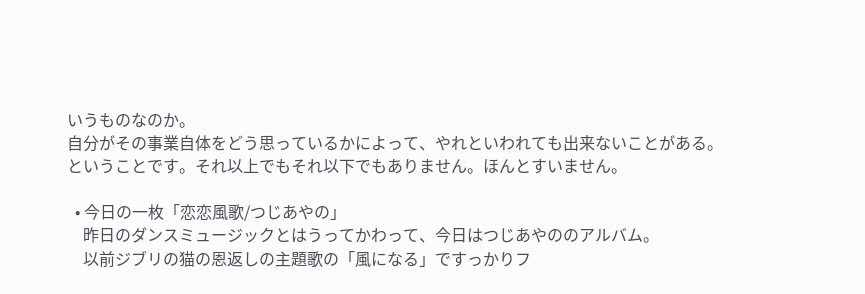いうものなのか。
自分がその事業自体をどう思っているかによって、やれといわれても出来ないことがある。
ということです。それ以上でもそれ以下でもありません。ほんとすいません。

  • 今日の一枚「恋恋風歌/つじあやの」
    昨日のダンスミュージックとはうってかわって、今日はつじあやののアルバム。
    以前ジブリの猫の恩返しの主題歌の「風になる」ですっかりフ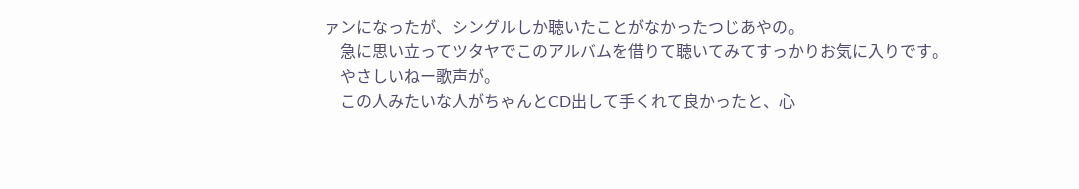ァンになったが、シングルしか聴いたことがなかったつじあやの。
    急に思い立ってツタヤでこのアルバムを借りて聴いてみてすっかりお気に入りです。
    やさしいねー歌声が。
    この人みたいな人がちゃんとCD出して手くれて良かったと、心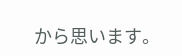から思います。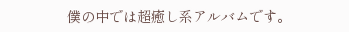僕の中では超癒し系アルバムです。